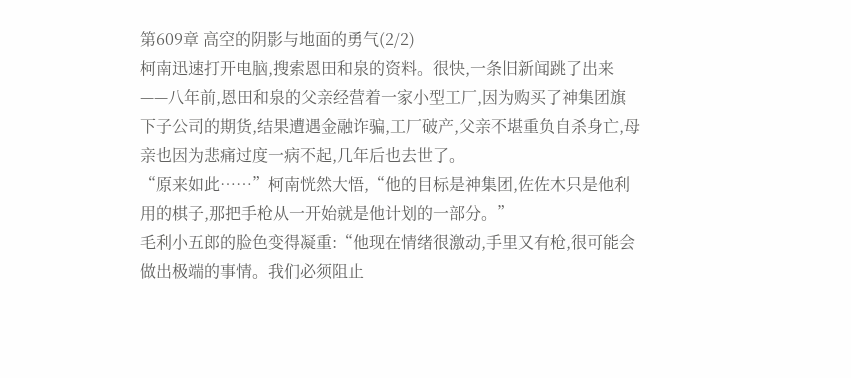第609章 高空的阴影与地面的勇气(2/2)
柯南迅速打开电脑,搜索恩田和泉的资料。很快,一条旧新闻跳了出来——八年前,恩田和泉的父亲经营着一家小型工厂,因为购买了神集团旗下子公司的期货,结果遭遇金融诈骗,工厂破产,父亲不堪重负自杀身亡,母亲也因为悲痛过度一病不起,几年后也去世了。
“原来如此……”柯南恍然大悟,“他的目标是神集团,佐佐木只是他利用的棋子,那把手枪从一开始就是他计划的一部分。”
毛利小五郎的脸色变得凝重:“他现在情绪很激动,手里又有枪,很可能会做出极端的事情。我们必须阻止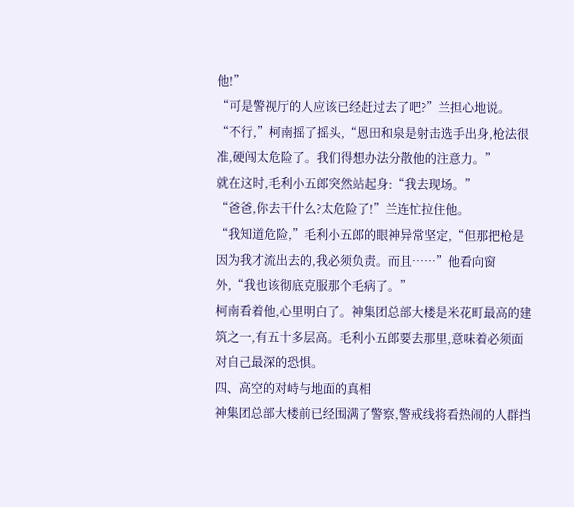他!”
“可是警视厅的人应该已经赶过去了吧?”兰担心地说。
“不行,”柯南摇了摇头,“恩田和泉是射击选手出身,枪法很准,硬闯太危险了。我们得想办法分散他的注意力。”
就在这时,毛利小五郎突然站起身:“我去现场。”
“爸爸,你去干什么?太危险了!”兰连忙拉住他。
“我知道危险,”毛利小五郎的眼神异常坚定,“但那把枪是因为我才流出去的,我必须负责。而且……”他看向窗外,“我也该彻底克服那个毛病了。”
柯南看着他,心里明白了。神集团总部大楼是米花町最高的建筑之一,有五十多层高。毛利小五郎要去那里,意味着必须面对自己最深的恐惧。
四、高空的对峙与地面的真相
神集团总部大楼前已经围满了警察,警戒线将看热闹的人群挡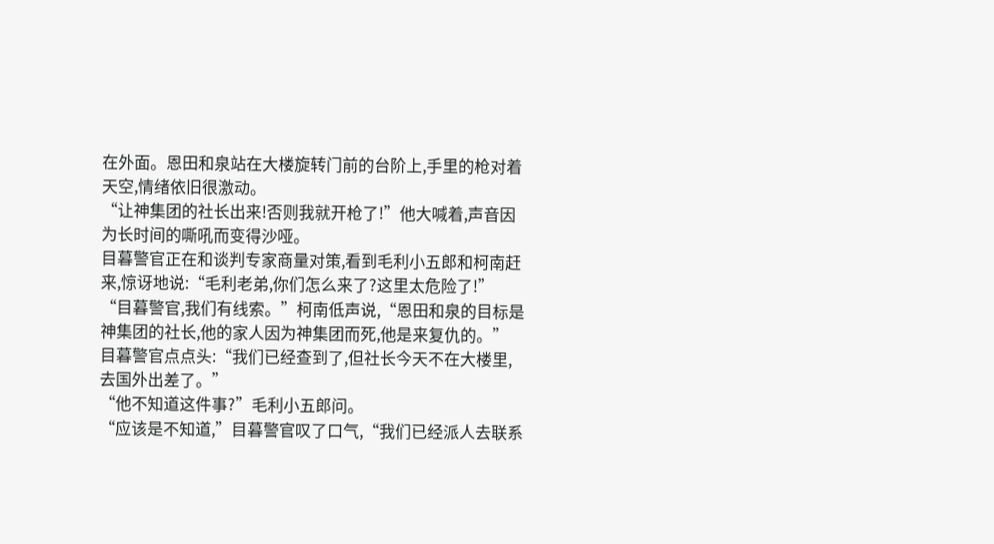在外面。恩田和泉站在大楼旋转门前的台阶上,手里的枪对着天空,情绪依旧很激动。
“让神集团的社长出来!否则我就开枪了!”他大喊着,声音因为长时间的嘶吼而变得沙哑。
目暮警官正在和谈判专家商量对策,看到毛利小五郎和柯南赶来,惊讶地说:“毛利老弟,你们怎么来了?这里太危险了!”
“目暮警官,我们有线索。”柯南低声说,“恩田和泉的目标是神集团的社长,他的家人因为神集团而死,他是来复仇的。”
目暮警官点点头:“我们已经查到了,但社长今天不在大楼里,去国外出差了。”
“他不知道这件事?”毛利小五郎问。
“应该是不知道,”目暮警官叹了口气,“我们已经派人去联系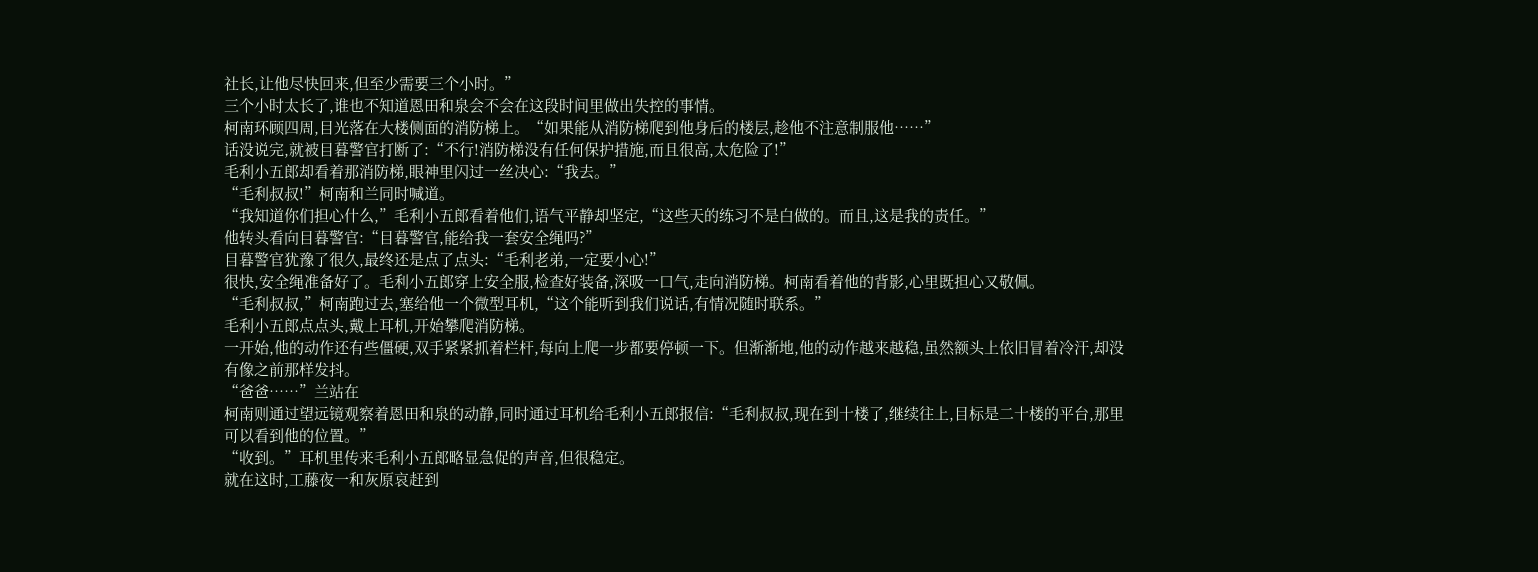社长,让他尽快回来,但至少需要三个小时。”
三个小时太长了,谁也不知道恩田和泉会不会在这段时间里做出失控的事情。
柯南环顾四周,目光落在大楼侧面的消防梯上。“如果能从消防梯爬到他身后的楼层,趁他不注意制服他……”
话没说完,就被目暮警官打断了:“不行!消防梯没有任何保护措施,而且很高,太危险了!”
毛利小五郎却看着那消防梯,眼神里闪过一丝决心:“我去。”
“毛利叔叔!”柯南和兰同时喊道。
“我知道你们担心什么,”毛利小五郎看着他们,语气平静却坚定,“这些天的练习不是白做的。而且,这是我的责任。”
他转头看向目暮警官:“目暮警官,能给我一套安全绳吗?”
目暮警官犹豫了很久,最终还是点了点头:“毛利老弟,一定要小心!”
很快,安全绳准备好了。毛利小五郎穿上安全服,检查好装备,深吸一口气,走向消防梯。柯南看着他的背影,心里既担心又敬佩。
“毛利叔叔,”柯南跑过去,塞给他一个微型耳机,“这个能听到我们说话,有情况随时联系。”
毛利小五郎点点头,戴上耳机,开始攀爬消防梯。
一开始,他的动作还有些僵硬,双手紧紧抓着栏杆,每向上爬一步都要停顿一下。但渐渐地,他的动作越来越稳,虽然额头上依旧冒着冷汗,却没有像之前那样发抖。
“爸爸……”兰站在
柯南则通过望远镜观察着恩田和泉的动静,同时通过耳机给毛利小五郎报信:“毛利叔叔,现在到十楼了,继续往上,目标是二十楼的平台,那里可以看到他的位置。”
“收到。”耳机里传来毛利小五郎略显急促的声音,但很稳定。
就在这时,工藤夜一和灰原哀赶到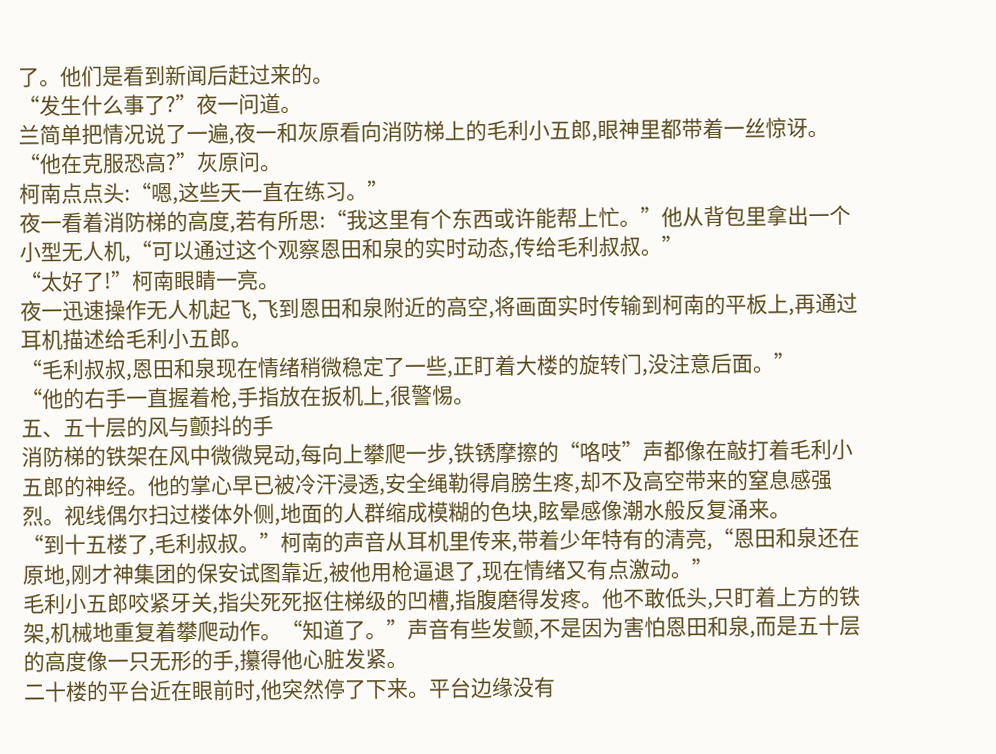了。他们是看到新闻后赶过来的。
“发生什么事了?”夜一问道。
兰简单把情况说了一遍,夜一和灰原看向消防梯上的毛利小五郎,眼神里都带着一丝惊讶。
“他在克服恐高?”灰原问。
柯南点点头:“嗯,这些天一直在练习。”
夜一看着消防梯的高度,若有所思:“我这里有个东西或许能帮上忙。”他从背包里拿出一个小型无人机,“可以通过这个观察恩田和泉的实时动态,传给毛利叔叔。”
“太好了!”柯南眼睛一亮。
夜一迅速操作无人机起飞,飞到恩田和泉附近的高空,将画面实时传输到柯南的平板上,再通过耳机描述给毛利小五郎。
“毛利叔叔,恩田和泉现在情绪稍微稳定了一些,正盯着大楼的旋转门,没注意后面。”
“他的右手一直握着枪,手指放在扳机上,很警惕。
五、五十层的风与颤抖的手
消防梯的铁架在风中微微晃动,每向上攀爬一步,铁锈摩擦的“咯吱”声都像在敲打着毛利小五郎的神经。他的掌心早已被冷汗浸透,安全绳勒得肩膀生疼,却不及高空带来的窒息感强烈。视线偶尔扫过楼体外侧,地面的人群缩成模糊的色块,眩晕感像潮水般反复涌来。
“到十五楼了,毛利叔叔。”柯南的声音从耳机里传来,带着少年特有的清亮,“恩田和泉还在原地,刚才神集团的保安试图靠近,被他用枪逼退了,现在情绪又有点激动。”
毛利小五郎咬紧牙关,指尖死死抠住梯级的凹槽,指腹磨得发疼。他不敢低头,只盯着上方的铁架,机械地重复着攀爬动作。“知道了。”声音有些发颤,不是因为害怕恩田和泉,而是五十层的高度像一只无形的手,攥得他心脏发紧。
二十楼的平台近在眼前时,他突然停了下来。平台边缘没有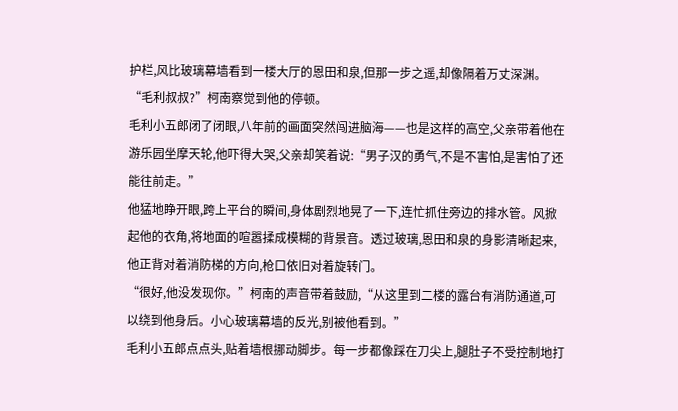护栏,风比玻璃幕墙看到一楼大厅的恩田和泉,但那一步之遥,却像隔着万丈深渊。
“毛利叔叔?”柯南察觉到他的停顿。
毛利小五郎闭了闭眼,八年前的画面突然闯进脑海——也是这样的高空,父亲带着他在游乐园坐摩天轮,他吓得大哭,父亲却笑着说:“男子汉的勇气,不是不害怕,是害怕了还能往前走。”
他猛地睁开眼,跨上平台的瞬间,身体剧烈地晃了一下,连忙抓住旁边的排水管。风掀起他的衣角,将地面的喧嚣揉成模糊的背景音。透过玻璃,恩田和泉的身影清晰起来,他正背对着消防梯的方向,枪口依旧对着旋转门。
“很好,他没发现你。”柯南的声音带着鼓励,“从这里到二楼的露台有消防通道,可以绕到他身后。小心玻璃幕墙的反光,别被他看到。”
毛利小五郎点点头,贴着墙根挪动脚步。每一步都像踩在刀尖上,腿肚子不受控制地打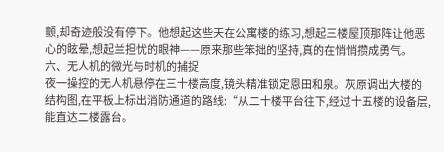颤,却奇迹般没有停下。他想起这些天在公寓楼的练习,想起三楼屋顶那阵让他恶心的眩晕,想起兰担忧的眼神——原来那些笨拙的坚持,真的在悄悄攒成勇气。
六、无人机的微光与时机的捕捉
夜一操控的无人机悬停在三十楼高度,镜头精准锁定恩田和泉。灰原调出大楼的结构图,在平板上标出消防通道的路线:“从二十楼平台往下,经过十五楼的设备层,能直达二楼露台。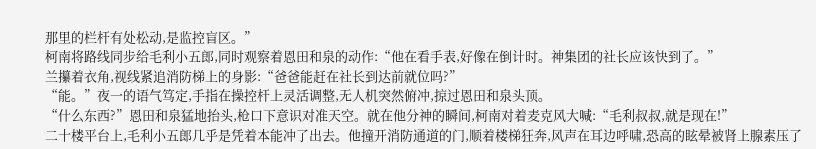那里的栏杆有处松动,是监控盲区。”
柯南将路线同步给毛利小五郎,同时观察着恩田和泉的动作:“他在看手表,好像在倒计时。神集团的社长应该快到了。”
兰攥着衣角,视线紧追消防梯上的身影:“爸爸能赶在社长到达前就位吗?”
“能。”夜一的语气笃定,手指在操控杆上灵活调整,无人机突然俯冲,掠过恩田和泉头顶。
“什么东西?”恩田和泉猛地抬头,枪口下意识对准天空。就在他分神的瞬间,柯南对着麦克风大喊:“毛利叔叔,就是现在!”
二十楼平台上,毛利小五郎几乎是凭着本能冲了出去。他撞开消防通道的门,顺着楼梯狂奔,风声在耳边呼啸,恐高的眩晕被肾上腺素压了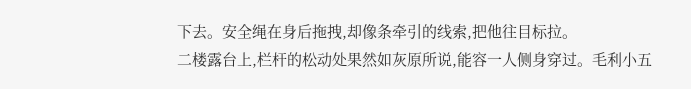下去。安全绳在身后拖拽,却像条牵引的线索,把他往目标拉。
二楼露台上,栏杆的松动处果然如灰原所说,能容一人侧身穿过。毛利小五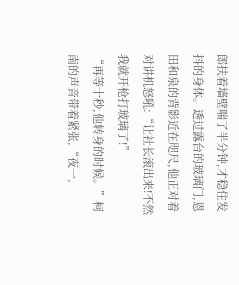郎扶着墙壁喘了半分钟,才稳住发抖的身体。透过露台的玻璃门,恩田和泉的背影近在咫尺,他正对着对讲机怒吼:“让社长滚出来!不然我就开枪打玻璃了!”
“再等十秒,他转身的时候。”柯南的声音带着紧张,“夜一,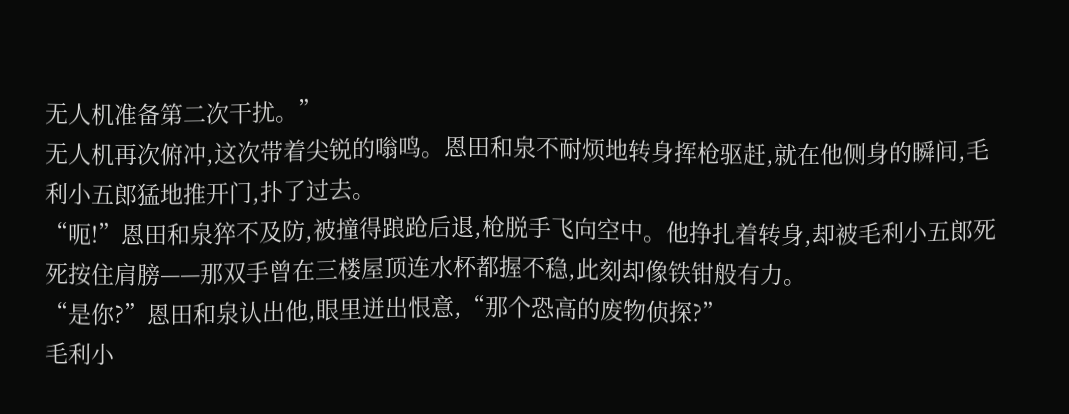无人机准备第二次干扰。”
无人机再次俯冲,这次带着尖锐的嗡鸣。恩田和泉不耐烦地转身挥枪驱赶,就在他侧身的瞬间,毛利小五郎猛地推开门,扑了过去。
“呃!”恩田和泉猝不及防,被撞得踉跄后退,枪脱手飞向空中。他挣扎着转身,却被毛利小五郎死死按住肩膀——那双手曾在三楼屋顶连水杯都握不稳,此刻却像铁钳般有力。
“是你?”恩田和泉认出他,眼里迸出恨意,“那个恐高的废物侦探?”
毛利小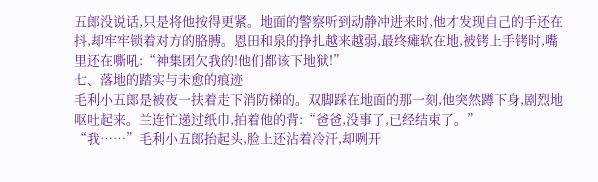五郎没说话,只是将他按得更紧。地面的警察听到动静冲进来时,他才发现自己的手还在抖,却牢牢锁着对方的胳膊。恩田和泉的挣扎越来越弱,最终瘫软在地,被铐上手铐时,嘴里还在嘶吼:“神集团欠我的!他们都该下地狱!”
七、落地的踏实与未愈的痕迹
毛利小五郎是被夜一扶着走下消防梯的。双脚踩在地面的那一刻,他突然蹲下身,剧烈地呕吐起来。兰连忙递过纸巾,拍着他的背:“爸爸,没事了,已经结束了。”
“我……”毛利小五郎抬起头,脸上还沾着冷汗,却咧开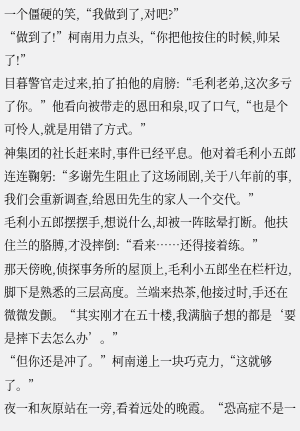一个僵硬的笑,“我做到了,对吧?”
“做到了!”柯南用力点头,“你把他按住的时候,帅呆了!”
目暮警官走过来,拍了拍他的肩膀:“毛利老弟,这次多亏了你。”他看向被带走的恩田和泉,叹了口气,“也是个可怜人,就是用错了方式。”
神集团的社长赶来时,事件已经平息。他对着毛利小五郎连连鞠躬:“多谢先生阻止了这场闹剧,关于八年前的事,我们会重新调查,给恩田先生的家人一个交代。”
毛利小五郎摆摆手,想说什么,却被一阵眩晕打断。他扶住兰的胳膊,才没摔倒:“看来……还得接着练。”
那天傍晚,侦探事务所的屋顶上,毛利小五郎坐在栏杆边,脚下是熟悉的三层高度。兰端来热茶,他接过时,手还在微微发颤。“其实刚才在五十楼,我满脑子想的都是‘要是摔下去怎么办’。”
“但你还是冲了。”柯南递上一块巧克力,“这就够了。”
夜一和灰原站在一旁,看着远处的晚霞。“恐高症不是一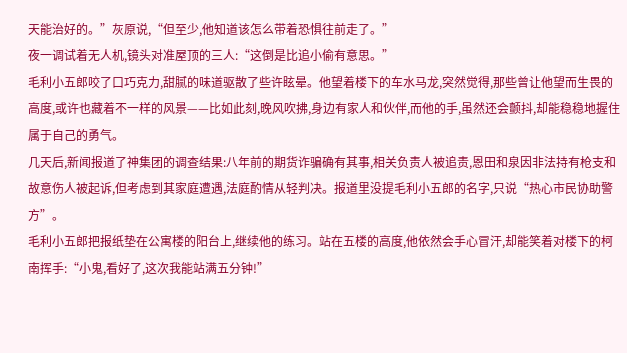天能治好的。”灰原说,“但至少,他知道该怎么带着恐惧往前走了。”
夜一调试着无人机,镜头对准屋顶的三人:“这倒是比追小偷有意思。”
毛利小五郎咬了口巧克力,甜腻的味道驱散了些许眩晕。他望着楼下的车水马龙,突然觉得,那些曾让他望而生畏的高度,或许也藏着不一样的风景——比如此刻,晚风吹拂,身边有家人和伙伴,而他的手,虽然还会颤抖,却能稳稳地握住属于自己的勇气。
几天后,新闻报道了神集团的调查结果:八年前的期货诈骗确有其事,相关负责人被追责,恩田和泉因非法持有枪支和故意伤人被起诉,但考虑到其家庭遭遇,法庭酌情从轻判决。报道里没提毛利小五郎的名字,只说“热心市民协助警方”。
毛利小五郎把报纸垫在公寓楼的阳台上,继续他的练习。站在五楼的高度,他依然会手心冒汗,却能笑着对楼下的柯南挥手:“小鬼,看好了,这次我能站满五分钟!”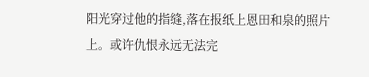阳光穿过他的指缝,落在报纸上恩田和泉的照片上。或许仇恨永远无法完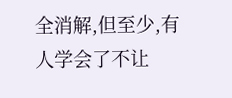全消解,但至少,有人学会了不让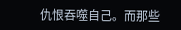仇恨吞噬自己。而那些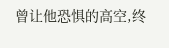曾让他恐惧的高空,终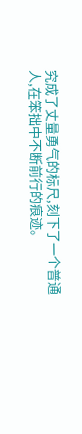究成了丈量勇气的标尺,刻下了一个普通人,在笨拙中不断前行的痕迹。